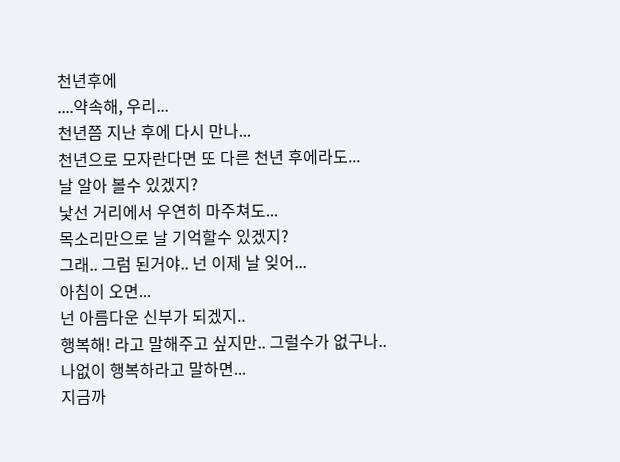천년후에
....약속해, 우리...
천년쯤 지난 후에 다시 만나...
천년으로 모자란다면 또 다른 천년 후에라도...
날 알아 볼수 있겠지?
낯선 거리에서 우연히 마주쳐도...
목소리만으로 날 기억할수 있겠지?
그래.. 그럼 된거야.. 넌 이제 날 잊어...
아침이 오면...
넌 아름다운 신부가 되겠지..
행복해! 라고 말해주고 싶지만.. 그럴수가 없구나..
나없이 행복하라고 말하면...
지금까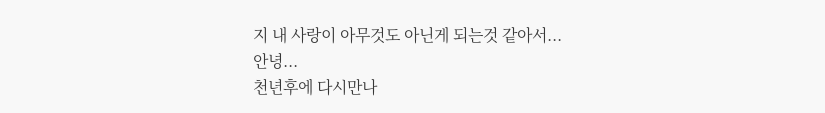지 내 사랑이 아무것도 아닌게 되는것 같아서...
안녕...
천년후에 다시만나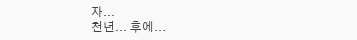자...
천년... 후에...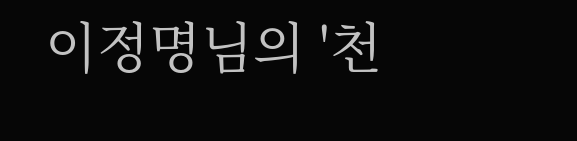이정명님의 '천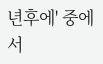년후에' 중에서